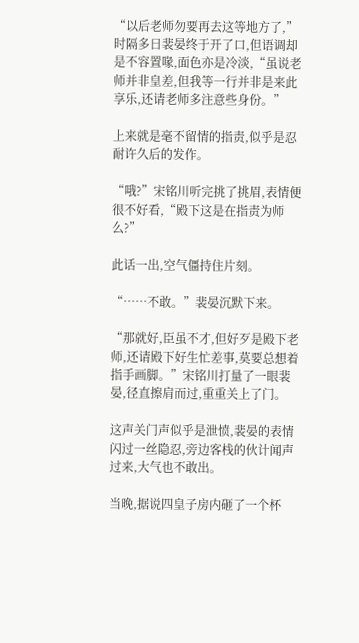“以后老师勿要再去这等地方了,”时隔多日裴晏终于开了口,但语调却是不容置喙,面色亦是冷淡,“虽说老师并非皇差,但我等一行并非是来此享乐,还请老师多注意些身份。”

上来就是毫不留情的指责,似乎是忍耐许久后的发作。

“哦?”宋铭川听完挑了挑眉,表情便很不好看,“殿下这是在指责为师么?”

此话一出,空气僵持住片刻。

“……不敢。”裴晏沉默下来。

“那就好,臣虽不才,但好歹是殿下老师,还请殿下好生忙差事,莫要总想着指手画脚。”宋铭川打量了一眼裴晏,径直擦肩而过,重重关上了门。

这声关门声似乎是泄愤,裴晏的表情闪过一丝隐忍,旁边客栈的伙计闻声过来,大气也不敢出。

当晚,据说四皇子房内砸了一个杯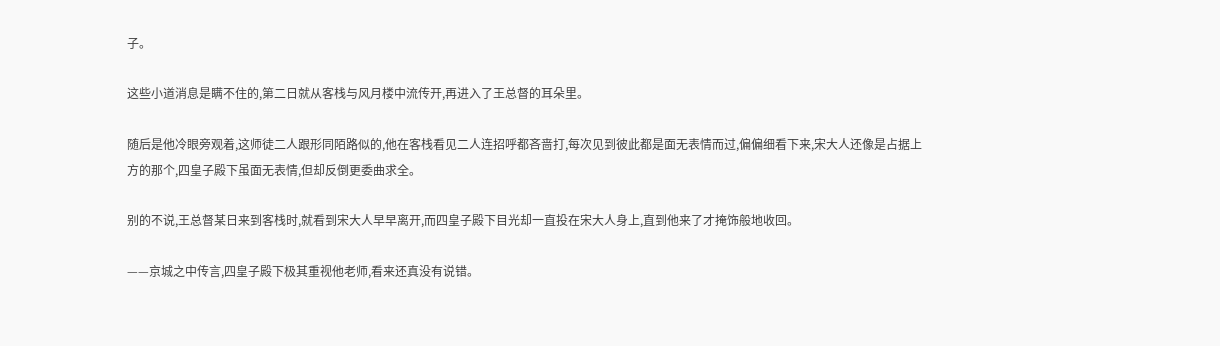子。

这些小道消息是瞒不住的,第二日就从客栈与风月楼中流传开,再进入了王总督的耳朵里。

随后是他冷眼旁观着,这师徒二人跟形同陌路似的,他在客栈看见二人连招呼都吝啬打,每次见到彼此都是面无表情而过,偏偏细看下来,宋大人还像是占据上方的那个,四皇子殿下虽面无表情,但却反倒更委曲求全。

别的不说,王总督某日来到客栈时,就看到宋大人早早离开,而四皇子殿下目光却一直投在宋大人身上,直到他来了才掩饰般地收回。

——京城之中传言,四皇子殿下极其重视他老师,看来还真没有说错。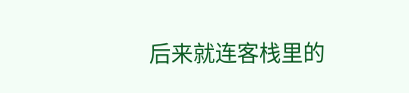后来就连客栈里的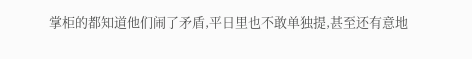掌柜的都知道他们闹了矛盾,平日里也不敢单独提,甚至还有意地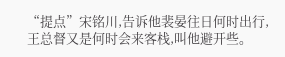“提点”宋铭川,告诉他裴晏往日何时出行,王总督又是何时会来客栈,叫他避开些。